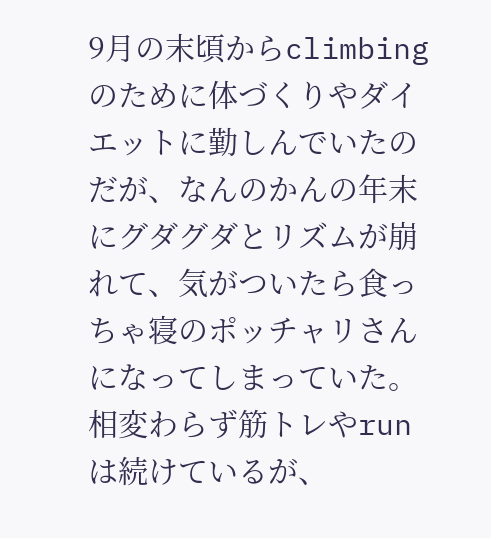9月の末頃からclimbingのために体づくりやダイエットに勤しんでいたのだが、なんのかんの年末にグダグダとリズムが崩れて、気がついたら食っちゃ寝のポッチャリさんになってしまっていた。相変わらず筋トレやrunは続けているが、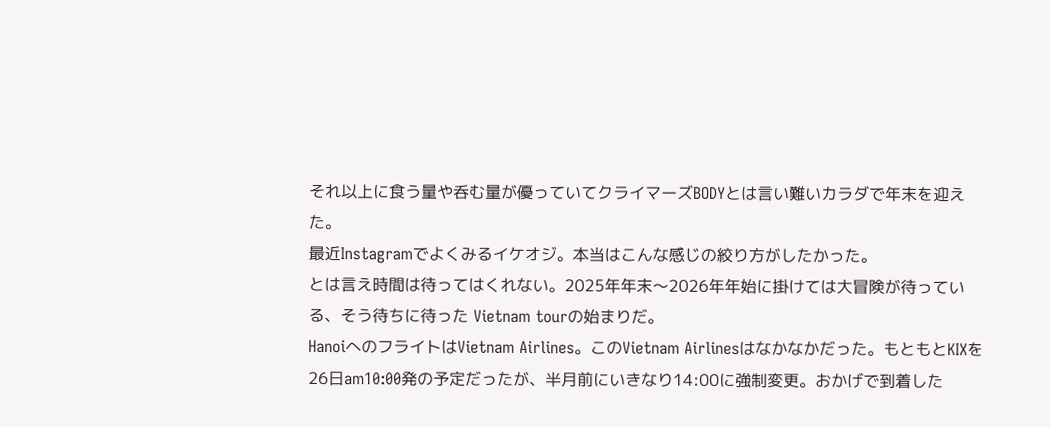それ以上に食う量や呑む量が優っていてクライマーズBODYとは言い難いカラダで年末を迎えた。
最近Instagramでよくみるイケオジ。本当はこんな感じの絞り方がしたかった。
とは言え時間は待ってはくれない。2025年年末〜2026年年始に掛けては大冒険が待っている、そう待ちに待った Vietnam tourの始まりだ。
HanoiへのフライトはVietnam Airlines。このVietnam Airlinesはなかなかだった。もともとKIXを26日am10:00発の予定だったが、半月前にいきなり14:00に強制変更。おかげで到着した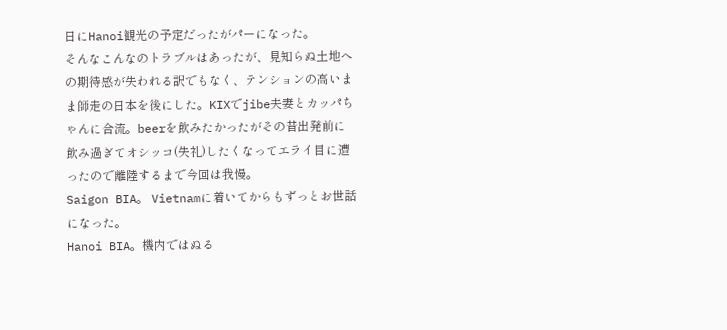日にHanoi観光の予定だったがパーになった。
そんなこんなのトラブルはあったが、見知らぬ土地への期待感が失われる訳でもなく、テンションの高いまま師走の日本を後にした。KIXでjibe夫妻とカッパちゃんに合流。beerを飲みたかったがその昔出発前に飲み過ぎてオシッコ(失礼)したくなってエライ目に遭ったので離陸するまで今回は我慢。
Saigon BIA。 Vietnamに着いてからもずっとお世話になった。
Hanoi BIA。機内ではぬる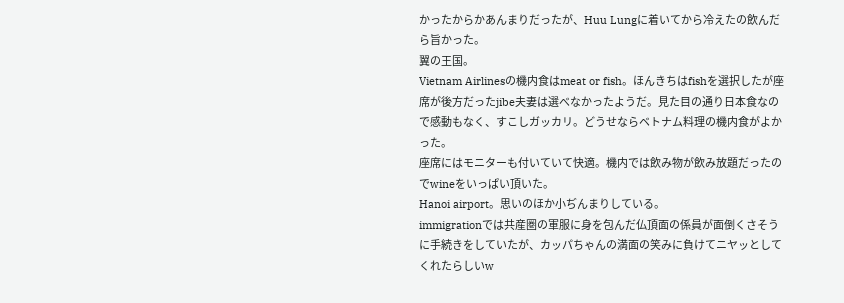かったからかあんまりだったが、Huu Lungに着いてから冷えたの飲んだら旨かった。
翼の王国。
Vietnam Airlinesの機内食はmeat or fish。ほんきちはfishを選択したが座席が後方だったjibe夫妻は選べなかったようだ。見た目の通り日本食なので感動もなく、すこしガッカリ。どうせならベトナム料理の機内食がよかった。
座席にはモニターも付いていて快適。機内では飲み物が飲み放題だったのでwineをいっぱい頂いた。
Hanoi airport。思いのほか小ぢんまりしている。
immigrationでは共産圏の軍服に身を包んだ仏頂面の係員が面倒くさそうに手続きをしていたが、カッパちゃんの満面の笑みに負けてニヤッとしてくれたらしいw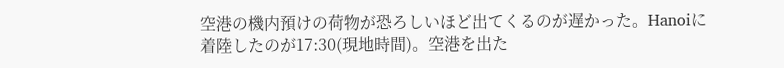空港の機内預けの荷物が恐ろしいほど出てくるのが遅かった。Hanoiに着陸したのが17:30(現地時間)。空港を出た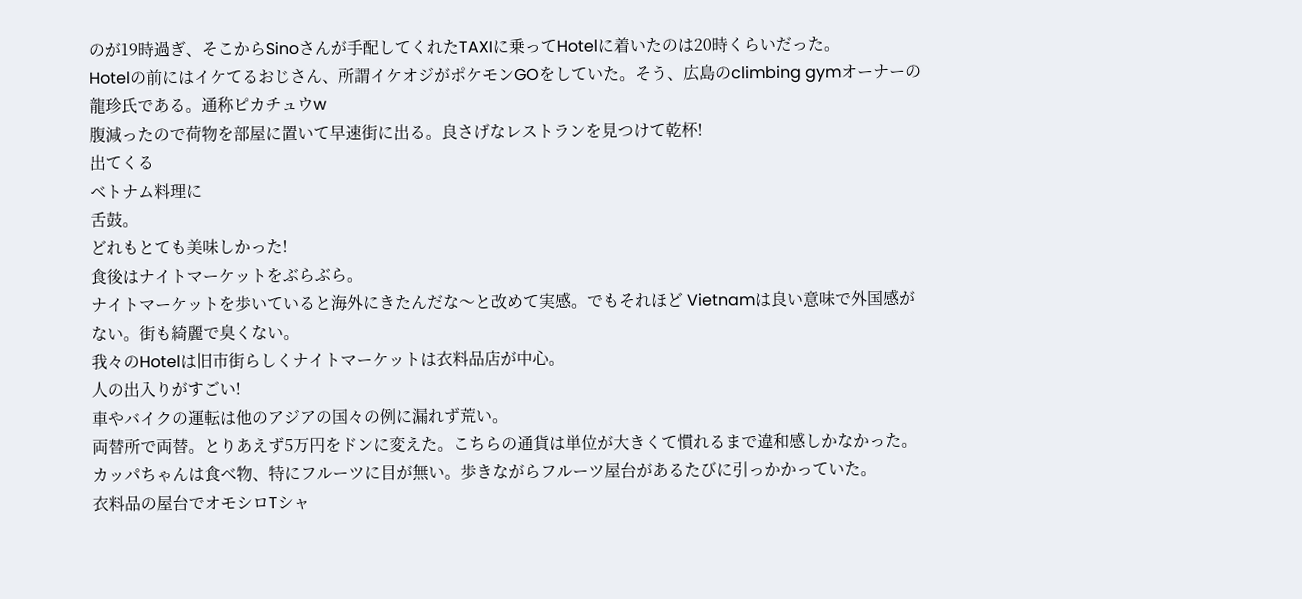のが19時過ぎ、そこからSinoさんが手配してくれたTAXIに乗ってHotelに着いたのは20時くらいだった。
Hotelの前にはイケてるおじさん、所謂イケオジがポケモンGOをしていた。そう、広島のclimbing gymオーナーの龍珍氏である。通称ピカチュウw
腹減ったので荷物を部屋に置いて早速街に出る。良さげなレストランを見つけて乾杯!
出てくる
ベトナム料理に
舌鼓。
どれもとても美味しかった!
食後はナイトマーケットをぶらぶら。
ナイトマーケットを歩いていると海外にきたんだな〜と改めて実感。でもそれほど Vietnamは良い意味で外国感がない。街も綺麗で臭くない。
我々のHotelは旧市街らしくナイトマーケットは衣料品店が中心。
人の出入りがすごい!
車やバイクの運転は他のアジアの国々の例に漏れず荒い。
両替所で両替。とりあえず5万円をドンに変えた。こちらの通貨は単位が大きくて慣れるまで違和感しかなかった。
カッパちゃんは食べ物、特にフルーツに目が無い。歩きながらフルーツ屋台があるたびに引っかかっていた。
衣料品の屋台でオモシロTシャ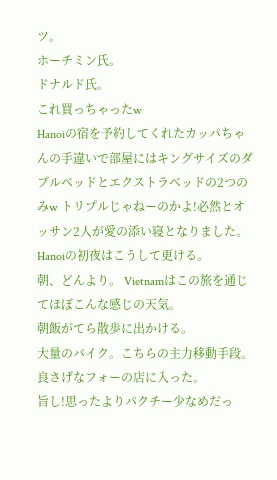ツ。
ホーチミン氏。
ドナルド氏。
これ買っちゃったw
Hanoiの宿を予約してくれたカッパちゃんの手違いで部屋にはキングサイズのダブルベッドとエクストラベッドの2つのみw トリプルじゃねーのかよ!必然とオッサン2人が愛の添い寝となりました。Hanoiの初夜はこうして更ける。
朝、どんより。 Vietnamはこの旅を通じてほぼこんな感じの天気。
朝飯がてら散歩に出かける。
大量のバイク。こちらの主力移動手段。
良さげなフォーの店に入った。
旨し!思ったよりパクチー少なめだっ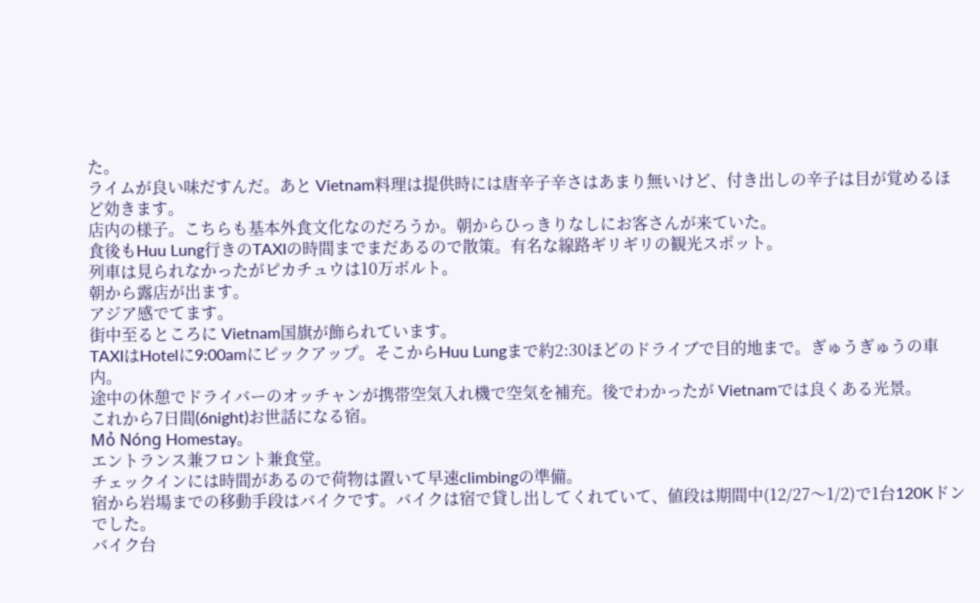た。
ライムが良い味だすんだ。あと Vietnam料理は提供時には唐辛子辛さはあまり無いけど、付き出しの辛子は目が覚めるほど効きます。
店内の様子。こちらも基本外食文化なのだろうか。朝からひっきりなしにお客さんが来ていた。
食後もHuu Lung行きのTAXIの時間までまだあるので散策。有名な線路ギリギリの観光スポット。
列車は見られなかったがピカチュウは10万ボルト。
朝から露店が出ます。
アジア感でてます。
街中至るところに Vietnam国旗が飾られています。
TAXIはHotelに9:00amにピックアップ。そこからHuu Lungまで約2:30ほどのドライブで目的地まで。ぎゅうぎゅうの車内。
途中の休憩でドライバーのオッチャンが携帯空気入れ機で空気を補充。後でわかったが Vietnamでは良くある光景。
これから7日間(6night)お世話になる宿。
Mỏ Nóng Homestay。
エントランス兼フロント兼食堂。
チェックインには時間があるので荷物は置いて早速climbingの準備。
宿から岩場までの移動手段はバイクです。バイクは宿で貸し出してくれていて、値段は期間中(12/27〜1/2)で1台120Kドンでした。
バイク台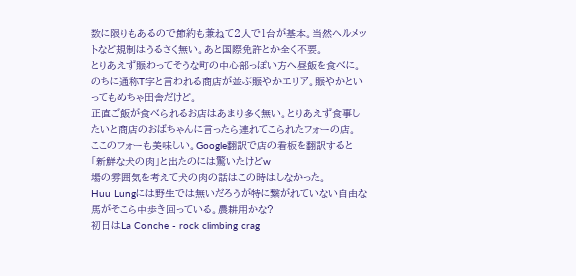数に限りもあるので節約も兼ねて2人で1台が基本。当然ヘルメットなど規制はうるさく無い。あと国際免許とか全く不要。
とりあえず賑わってそうな町の中心部っぽい方へ昼飯を食べに。
のちに通称T字と言われる商店が並ぶ賑やかエリア。賑やかといってもめちゃ田舎だけど。
正直ご飯が食べられるお店はあまり多く無い。とりあえず食事したいと商店のおばちゃんに言ったら連れてこられたフォーの店。
ここのフォーも美味しい。Google翻訳で店の看板を翻訳すると「新鮮な犬の肉」と出たのには驚いたけどw
場の雰囲気を考えて犬の肉の話はこの時はしなかった。
Huu Lungには野生では無いだろうが特に繋がれていない自由な馬がそこら中歩き回っている。農耕用かな?
初日はLa Conche - rock climbing crag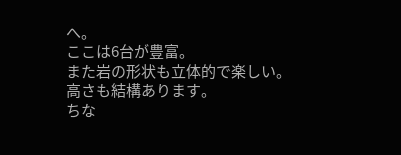へ。
ここは6台が豊富。
また岩の形状も立体的で楽しい。
高さも結構あります。
ちな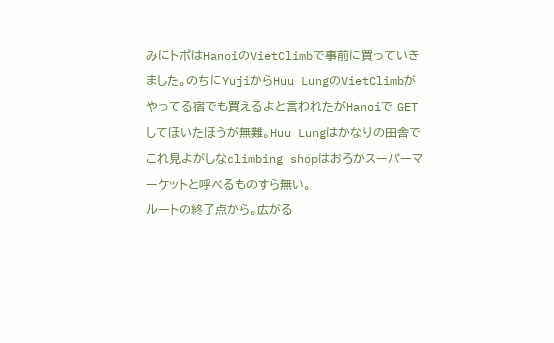みにトポはHanoiのVietClimbで事前に買っていきました。のちにYujiからHuu LungのVietClimbがやってる宿でも買えるよと言われたがHanoiで GETしてほいたほうが無難。Huu Lungはかなりの田舎でこれ見よがしなclimbing shopはおろかスーパーマーケットと呼べるものすら無い。
ルートの終了点から。広がる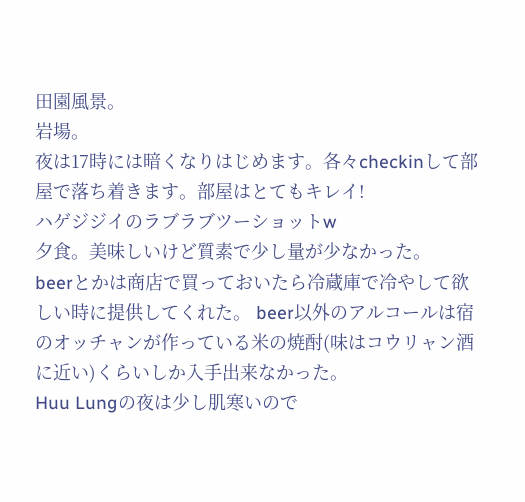田園風景。
岩場。
夜は17時には暗くなりはじめます。各々checkinして部屋で落ち着きます。部屋はとてもキレイ!
ハゲジジイのラブラブツーショットw
夕食。美味しいけど質素で少し量が少なかった。
beerとかは商店で買っておいたら冷蔵庫で冷やして欲しい時に提供してくれた。 beer以外のアルコールは宿のオッチャンが作っている米の焼酎(味はコウリャン酒に近い)くらいしか入手出来なかった。
Huu Lungの夜は少し肌寒いので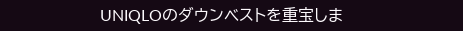UNIQLOのダウンベストを重宝しま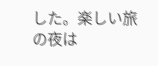した。楽しい旅の夜は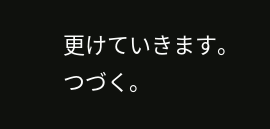更けていきます。
つづく。